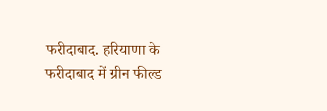फरीदाबाद. हरियाणा के फरीदाबाद में ग्रीन फील्ड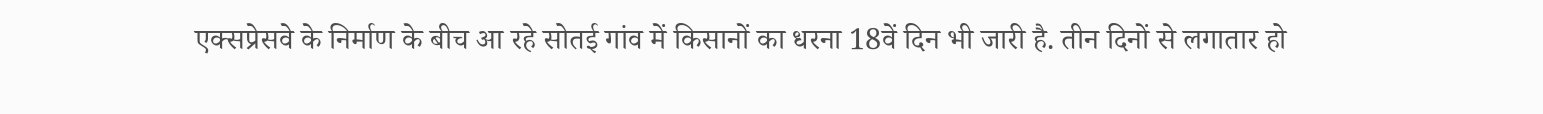एक्सप्रेसवे के निर्माण के बीच आ रहे सोतई गांव में किसानों का धरना 18वें दिन भी जारी है. तीन दिनों से लगातार हो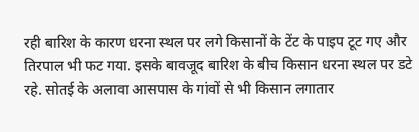रही बारिश के कारण धरना स्थल पर लगे किसानों के टेंट के पाइप टूट गए और तिरपाल भी फट गया. इसके बावजूद बारिश के बीच किसान धरना स्थल पर डटे रहे. सोतई के अलावा आसपास के गांवों से भी किसान लगातार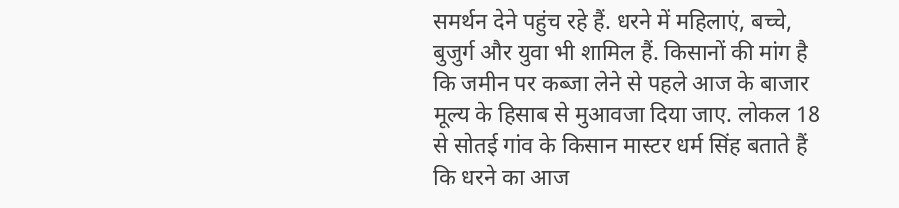समर्थन देने पहुंच रहे हैं. धरने में महिलाएं, बच्चे, बुजुर्ग और युवा भी शामिल हैं. किसानों की मांग है कि जमीन पर कब्जा लेने से पहले आज के बाजार मूल्य के हिसाब से मुआवजा दिया जाए. लोकल 18 से सोतई गांव के किसान मास्टर धर्म सिंह बताते हैं कि धरने का आज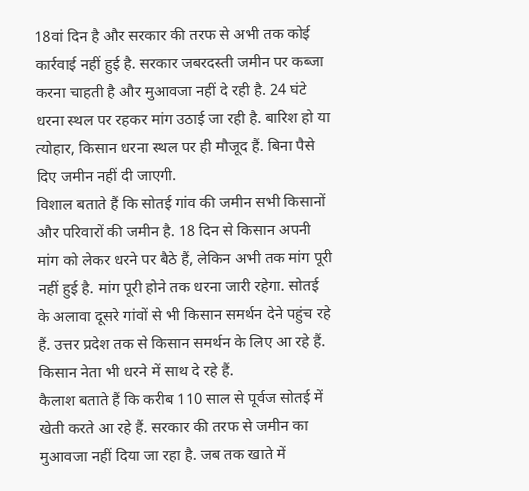18वां दिन है और सरकार की तरफ से अभी तक कोई कार्रवाई नहीं हुई है. सरकार जबरदस्ती जमीन पर कब्जा करना चाहती है और मुआवजा नहीं दे रही है. 24 घंटे धरना स्थल पर रहकर मांग उठाई जा रही है. बारिश हो या त्योहार, किसान धरना स्थल पर ही मौजूद हैं. बिना पैसे दिए जमीन नहीं दी जाएगी.
विशाल बताते हैं कि सोतई गांव की जमीन सभी किसानों और परिवारों की जमीन है. 18 दिन से किसान अपनी मांग को लेकर धरने पर बैठे हैं, लेकिन अभी तक मांग पूरी नहीं हुई है. मांग पूरी होने तक धरना जारी रहेगा. सोतई के अलावा दूसरे गांवों से भी किसान समर्थन देने पहुंच रहे हैं. उत्तर प्रदेश तक से किसान समर्थन के लिए आ रहे हैं. किसान नेता भी धरने में साथ दे रहे हैं.
कैलाश बताते हैं कि करीब 110 साल से पूर्वज सोतई में खेती करते आ रहे हैं. सरकार की तरफ से जमीन का मुआवजा नहीं दिया जा रहा है. जब तक खाते में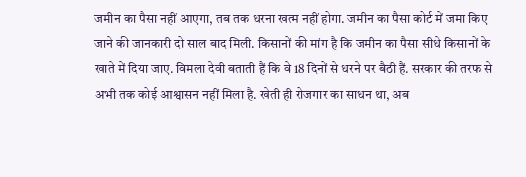जमीन का पैसा नहीं आएगा, तब तक धरना खत्म नहीं होगा. जमीन का पैसा कोर्ट में जमा किए जाने की जानकारी दो साल बाद मिली. किसानों की मांग है कि जमीन का पैसा सीधे किसानों के खाते में दिया जाए. विमला देवी बताती हैं कि वे 18 दिनों से धरने पर बैठी हैं. सरकार की तरफ से अभी तक कोई आश्वासन नहीं मिला है. खेती ही रोजगार का साधन था, अब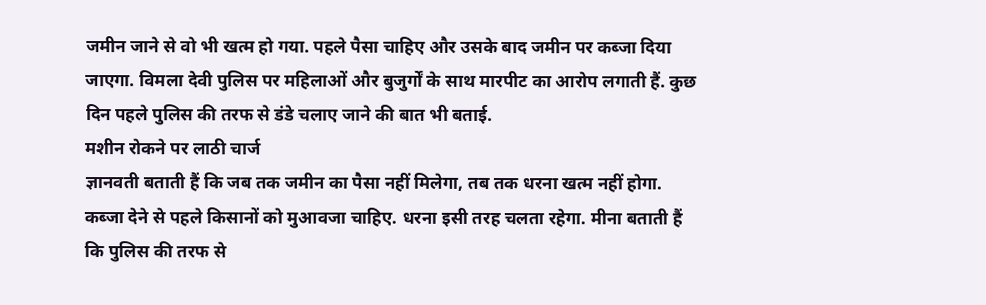जमीन जाने से वो भी खत्म हो गया. पहले पैसा चाहिए और उसके बाद जमीन पर कब्जा दिया जाएगा. विमला देवी पुलिस पर महिलाओं और बुजुर्गों के साथ मारपीट का आरोप लगाती हैं. कुछ दिन पहले पुलिस की तरफ से डंडे चलाए जाने की बात भी बताई.
मशीन रोकने पर लाठी चार्ज
ज्ञानवती बताती हैं कि जब तक जमीन का पैसा नहीं मिलेगा, तब तक धरना खत्म नहीं होगा. कब्जा देने से पहले किसानों को मुआवजा चाहिए. धरना इसी तरह चलता रहेगा. मीना बताती हैं कि पुलिस की तरफ से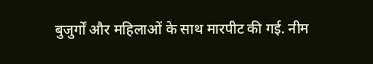बुजुर्गों और महिलाओं के साथ मारपीट की गई. नीम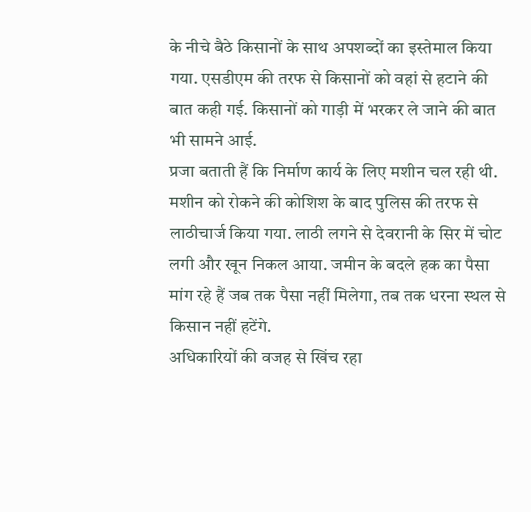के नीचे बैठे किसानों के साथ अपशब्दों का इस्तेमाल किया गया. एसडीएम की तरफ से किसानों को वहां से हटाने की बात कही गई. किसानों को गाड़ी में भरकर ले जाने की बात भी सामने आई.
प्रजा बताती हैं कि निर्माण कार्य के लिए मशीन चल रही थी. मशीन को रोकने की कोशिश के बाद पुलिस की तरफ से लाठीचार्ज किया गया. लाठी लगने से देवरानी के सिर में चोट लगी और खून निकल आया. जमीन के बदले हक का पैसा मांग रहे हैं जब तक पैसा नहीं मिलेगा, तब तक धरना स्थल से किसान नहीं हटेंगे.
अधिकारियों की वजह से खिंच रहा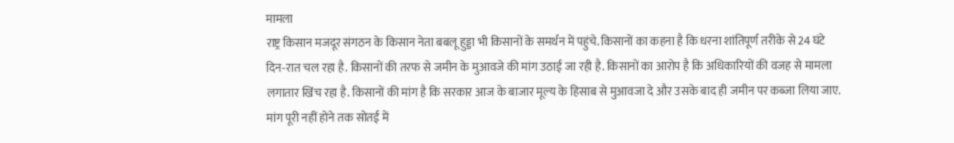मामला
राष्ट्र किसान मजदूर संगठन के किसान नेता बबलू हुड्डा भी किसानों के समर्थन में पहुंचे. किसानों का कहना है कि धरना शांतिपूर्ण तरीके से 24 घंटे दिन-रात चल रहा है. किसानों की तरफ से जमीन के मुआवजे की मांग उठाई जा रही है. किसानों का आरोप है कि अधिकारियों की वजह से मामला लगातार खिंच रहा है. किसानों की मांग है कि सरकार आज के बाजार मूल्य के हिसाब से मुआवजा दे और उसके बाद ही जमीन पर कब्जा लिया जाए. मांग पूरी नहीं होने तक सोतई में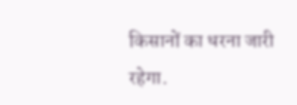किसानों का धरना जारी रहेगा.